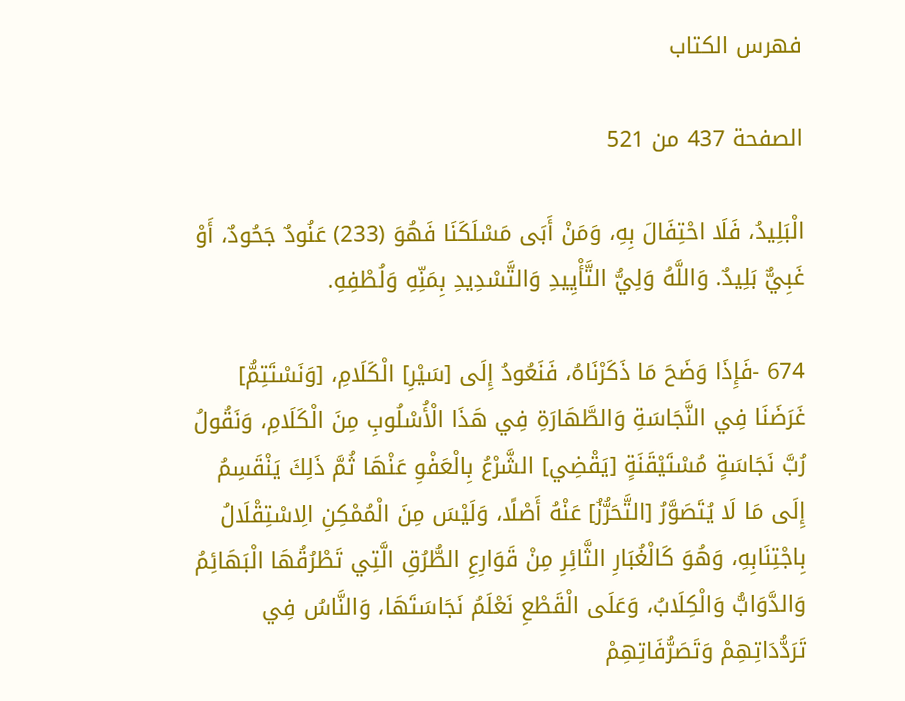فهرس الكتاب

الصفحة 437 من 521

الْبَلِيدُ، فَلَا احْتِفَالَ بِهِ، وَمَنْ أَبَى مَسْلَكَنَا فَهُوَ (233) عَنُودٌ جَحُودٌ، أَوْ غَبِيٌّ بَلِيدٌ. وَاللَّهُ وَلِيُّ التَّأْيِيدِ وَالتَّسْدِيدِ بِمَنِّهِ وَلُطْفِهِ.

674 -فَإِذَا وَضَحَ مَا ذَكَرْنَاهُ، فَنَعُودُ إِلَى [سَيْرِ] الْكَلَامِ، [وَنَسْتَتِمُّ] غَرَضَنَا فِي النَّجَاسَةِ وَالطَّهَارَةِ فِي هَذَا الْأُسْلُوبِ مِنَ الْكَلَامِ، وَنَقُولُ رُبَّ نَجَاسَةٍ مُسْتَيْقَنَةٍ [يَقْضِي] الشَّرْعُ بِالْعَفْوِ عَنْهَا ثُمَّ ذَلِكَ يَنْقَسِمُ إِلَى مَا لَا يُتَصَوَّرُ [التَّحَرُّزُ] عَنْهُ أَصْلًا، وَلَيْسَ مِنَ الْمُمْكِنِ الِاسْتِقْلَالُ بِاجْتِنَابِهِ، وَهُوَ كَالْغُبَارِ الثَّائِرِ مِنْ قَوَارِعِ الطُّرُقِ الَّتِي تَطْرُقُهَا الْبَهَائِمُ وَالدَّوَابُّ وَالْكِلَابُ، وَعَلَى الْقَطْعِ نَعْلَمُ نَجَاسَتَهَا، وَالنَّاسُ فِي تَرَدُّدَاتِهِمْ وَتَصَرُّفَاتِهِمْ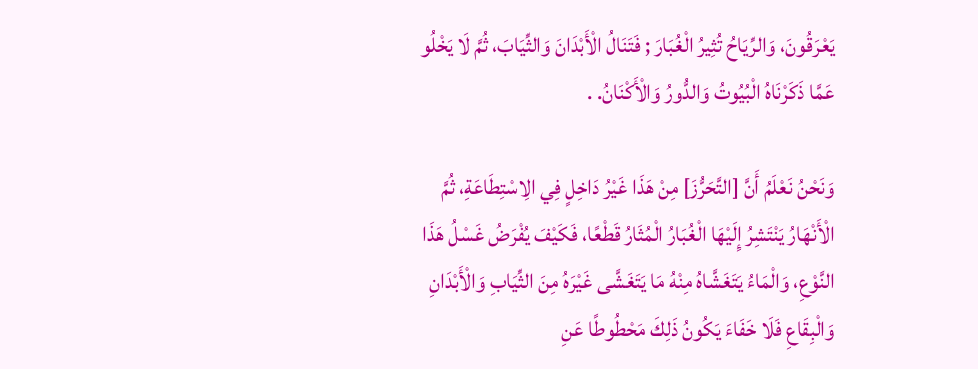يَعْرَقُونَ، وَالرِّيَاحُ تُثِيرُ الْغُبَارَ ; فَتَنَالُ الْأَبْدَانَ وَالثِّيَابَ، ثُمَّ لَا يَخْلُو عَمَّا ذَكَرْنَاهُ الْبُيُوتُ وَالدُّورُ وَالْأَكْنَانُ. .

وَنَحْنُ نَعْلَمُ أَنَّ [التَّحَرُّزَ] مِنْ هَذَا غَيْرُ دَاخِلٍ فِي الِاسْتِطَاعَةِ، ثُمَّ الْأَنْهَارُ يَنْتَشِرُ إِلَيْهَا الْغُبَارُ الْمُثَارُ قَطْعًا، فَكَيْفَ يُفْرَضُ غَسْلُ هَذَا النَّوْعِ، وَالْمَاءُ يَتَغَشَّاهُ مِنْهُ مَا يَتَغَشَّى غَيْرَهُ مِنَ الثِّيَابِ وَالْأَبْدَانِ وَالْبِقَاعِ فَلَا خَفَاءَ يَكُونُ ذَلِكَ مَحْطُوطًا عَنِ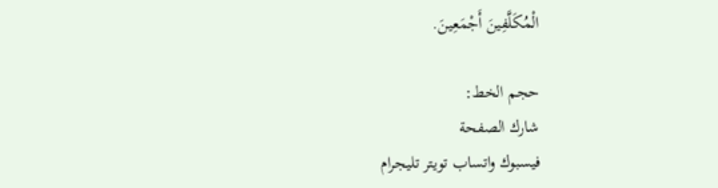الْمُكَلَّفِينَ أَجْمَعِينَ.

حجم الخط:
شارك الصفحة
فيسبوك واتساب تويتر تليجرام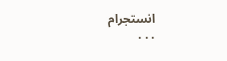انستجرام
. . .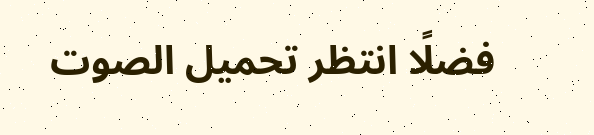فضلًا انتظر تحميل الصوت